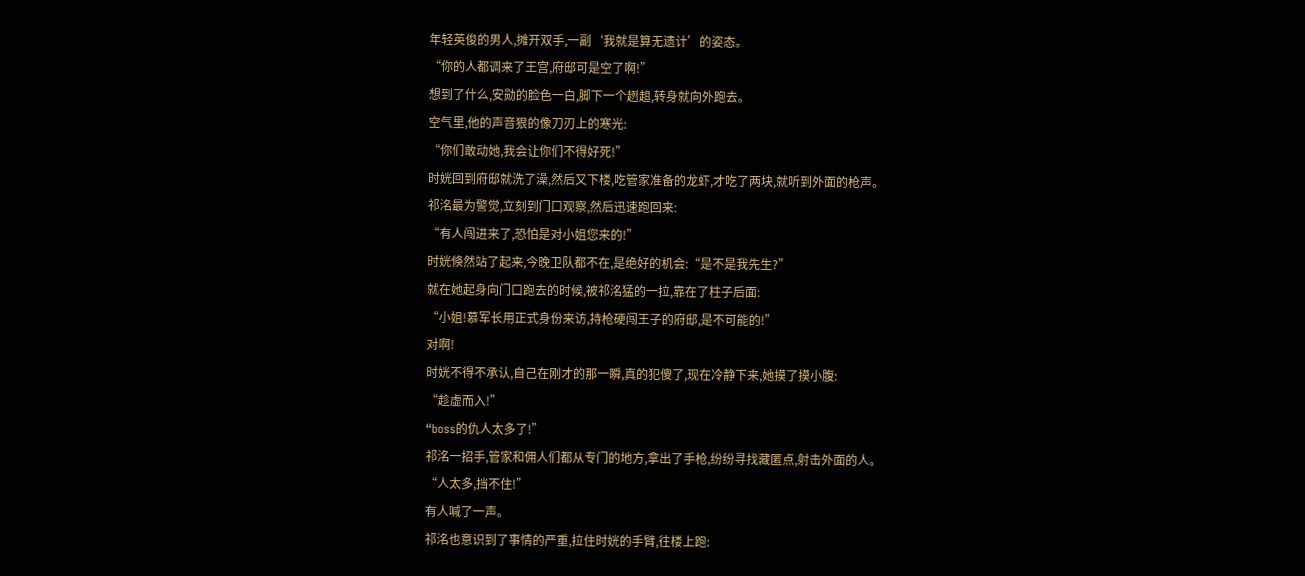年轻英俊的男人,摊开双手,一副‘我就是算无遗计’的姿态。
“你的人都调来了王宫,府邸可是空了啊!”
想到了什么,安勋的脸色一白,脚下一个趔趄,转身就向外跑去。
空气里,他的声音狠的像刀刃上的寒光:
“你们敢动她,我会让你们不得好死!”
时姯回到府邸就洗了澡,然后又下楼,吃管家准备的龙虾,才吃了两块,就听到外面的枪声。
祁洺最为警觉,立刻到门口观察,然后迅速跑回来:
“有人闯进来了,恐怕是对小姐您来的!”
时姯倏然站了起来,今晚卫队都不在,是绝好的机会:“是不是我先生?”
就在她起身向门口跑去的时候,被祁洺猛的一拉,靠在了柱子后面:
“小姐!慕军长用正式身份来访,持枪硬闯王子的府邸,是不可能的!”
对啊!
时姯不得不承认,自己在刚才的那一瞬,真的犯傻了,现在冷静下来,她摸了摸小腹:
“趁虚而入!”
“boss的仇人太多了!”
祁洺一招手,管家和佣人们都从专门的地方,拿出了手枪,纷纷寻找藏匿点,射击外面的人。
“人太多,挡不住!”
有人喊了一声。
祁洺也意识到了事情的严重,拉住时姯的手臂,往楼上跑: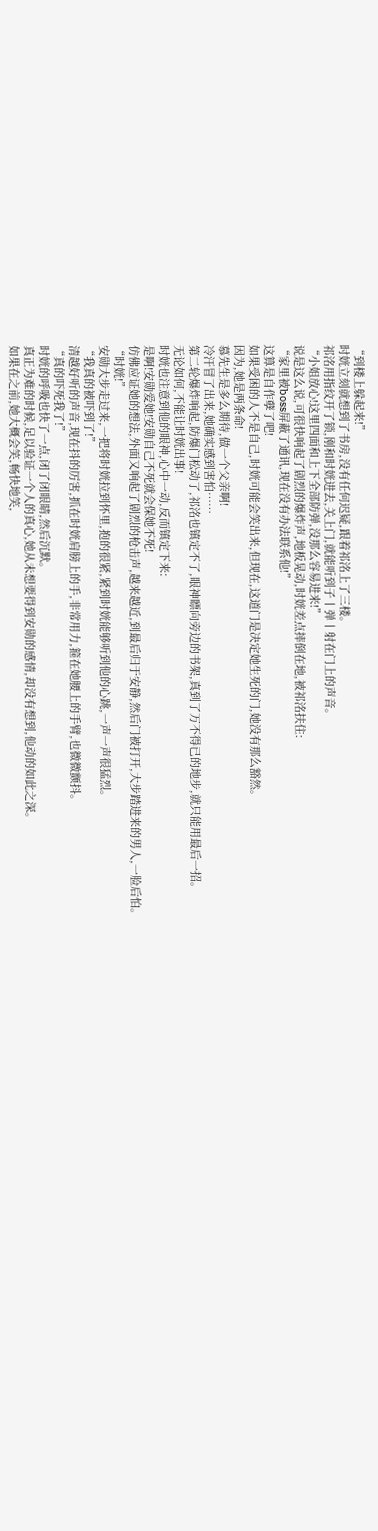“到楼上躲起来!”
时姯立刻就想到了书房,没有任何迟疑,跟着祁洺上了三楼。
祁洺用指纹开了锁,刚和时姯进去,关上门,就能听到子丨弹丨射在门上的声音。
“小姐放心!这里四面和上下全部防弹,没那么容易进来!”
说是这么说,可很快响起了剧烈的爆炸声,地板晃动,时姯差点摔倒在地,被祁洺扶住:
“家里被boss屏蔽了通讯,现在没有办法联系他!”
这算是自作孽了吧!
如果受困的人不是自己,时姯可能会笑出来,但现在,这道门是决定她生死的门,她没有那么豁然。
因为,她是两条命!
慕先生是多么期待,做一个父亲啊!
冷汗冒了出来,她确实感到害怕……
第二轮爆炸响起,防爆门松动了,祁洺也镇定不了,眼神瞟向旁边的书架,真到了万不得已的地步,就只能用最后一招。
无论如何,不能让时姯出事!
时姯也注意到他的眼神,心中一动,反而镇定下来:
是啊!安勋爱她!安勋自己不死就会保她不死!
仿佛应证她的想法,外面又响起了剧烈的枪击声,越来越近,到最后归于安静,然后门被打开,大步踏进来的男人,一脸后怕。
“时姯!”
安勋大步走过来,一把将时姯拉到怀里,抱的很紧,紧到时姯能够听到他的心跳,一声一声很猛烈。
“我真的被吓到了!”
清越好听的声音,现在抖的厉害,抓在时姯肩膀上的手,非常用力,箍在她腰上的手臂,也微微颤抖。
“真的吓死我了!”
时姯的呼吸也快了一点,闭了闭眼睛,然后沉默。
真正为难的时候,足以验证一个人的真心,她从未想要得到安勋的感情,却没有想到,他动的如此之深。
如果在之前,她大概会笑,畅快地笑,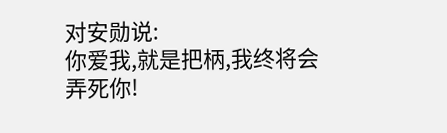对安勋说:
你爱我,就是把柄,我终将会弄死你!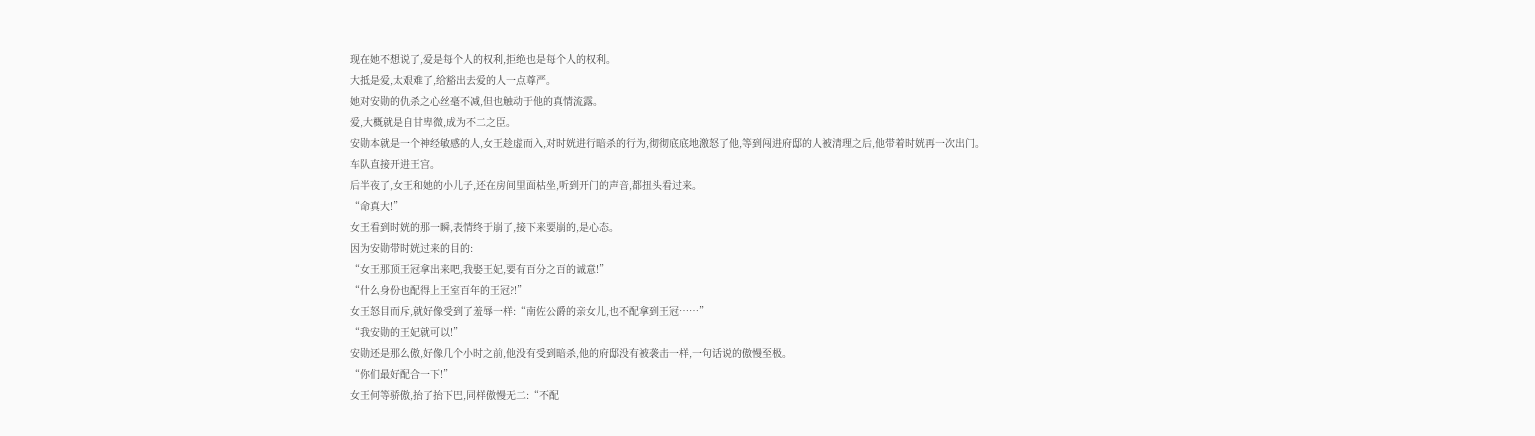现在她不想说了,爱是每个人的权利,拒绝也是每个人的权利。
大抵是爱,太艰难了,给豁出去爱的人一点尊严。
她对安勋的仇杀之心丝毫不减,但也触动于他的真情流露。
爱,大概就是自甘卑微,成为不二之臣。
安勋本就是一个神经敏感的人,女王趁虚而入,对时姯进行暗杀的行为,彻彻底底地激怒了他,等到闯进府邸的人被清理之后,他带着时姯再一次出门。
车队直接开进王宫。
后半夜了,女王和她的小儿子,还在房间里面枯坐,听到开门的声音,都扭头看过来。
“命真大!”
女王看到时姯的那一瞬,表情终于崩了,接下来要崩的,是心态。
因为安勋带时姯过来的目的:
“女王那顶王冠拿出来吧,我娶王妃,要有百分之百的诚意!”
“什么身份也配得上王室百年的王冠?!”
女王怒目而斥,就好像受到了羞辱一样:“南佐公爵的亲女儿,也不配拿到王冠……”
“我安勋的王妃就可以!”
安勋还是那么傲,好像几个小时之前,他没有受到暗杀,他的府邸没有被袭击一样,一句话说的傲慢至极。
“你们最好配合一下!”
女王何等骄傲,抬了抬下巴,同样傲慢无二:“不配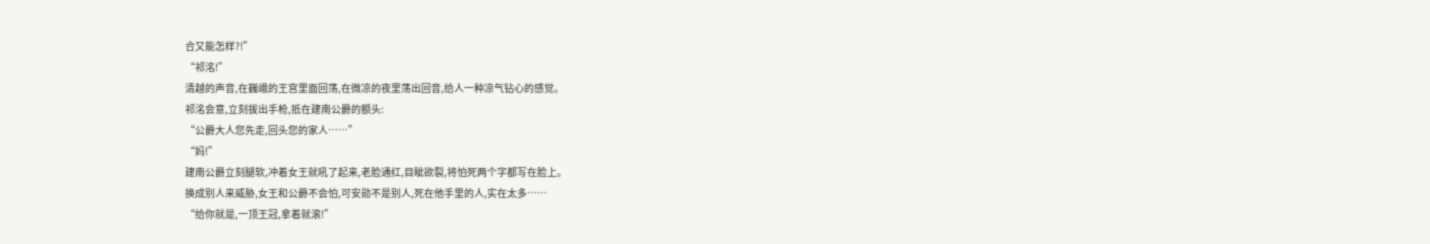合又能怎样?!”
“祁洺!”
清越的声音,在巍峨的王宫里面回荡,在微凉的夜里荡出回音,给人一种凉气钻心的感觉。
祁洺会意,立刻拔出手枪,抵在建南公爵的额头:
“公爵大人您先走,回头您的家人……”
“妈!”
建南公爵立刻腿软,冲着女王就吼了起来,老脸通红,目眦欲裂,将怕死两个字都写在脸上。
换成别人来威胁,女王和公爵不会怕,可安勋不是别人,死在他手里的人,实在太多……
“给你就是,一顶王冠,拿着就滚!”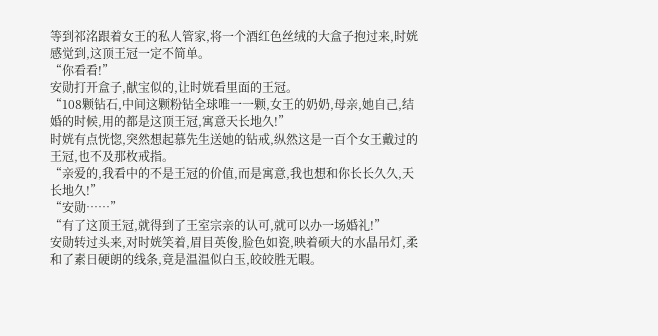等到祁洺跟着女王的私人管家,将一个酒红色丝绒的大盒子抱过来,时姯感觉到,这顶王冠一定不简单。
“你看看!”
安勋打开盒子,献宝似的,让时姯看里面的王冠。
“108颗钻石,中间这颗粉钻全球唯一一颗,女王的奶奶,母亲,她自己,结婚的时候,用的都是这顶王冠,寓意天长地久!”
时姯有点恍惚,突然想起慕先生送她的钻戒,纵然这是一百个女王戴过的王冠,也不及那枚戒指。
“亲爱的,我看中的不是王冠的价值,而是寓意,我也想和你长长久久,天长地久!”
“安勋……”
“有了这顶王冠,就得到了王室宗亲的认可,就可以办一场婚礼!”
安勋转过头来,对时姯笑着,眉目英俊,脸色如瓷,映着硕大的水晶吊灯,柔和了素日硬朗的线条,竟是温温似白玉,皎皎胜无暇。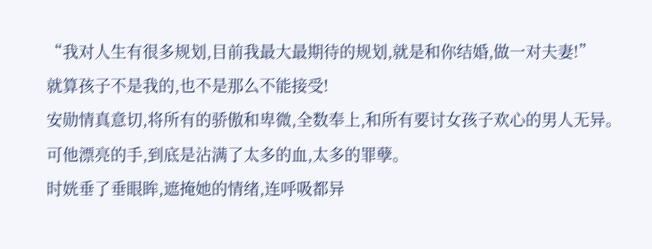“我对人生有很多规划,目前我最大最期待的规划,就是和你结婚,做一对夫妻!”
就算孩子不是我的,也不是那么不能接受!
安勋情真意切,将所有的骄傲和卑微,全数奉上,和所有要讨女孩子欢心的男人无异。
可他漂亮的手,到底是沾满了太多的血,太多的罪孽。
时姯垂了垂眼眸,遮掩她的情绪,连呼吸都异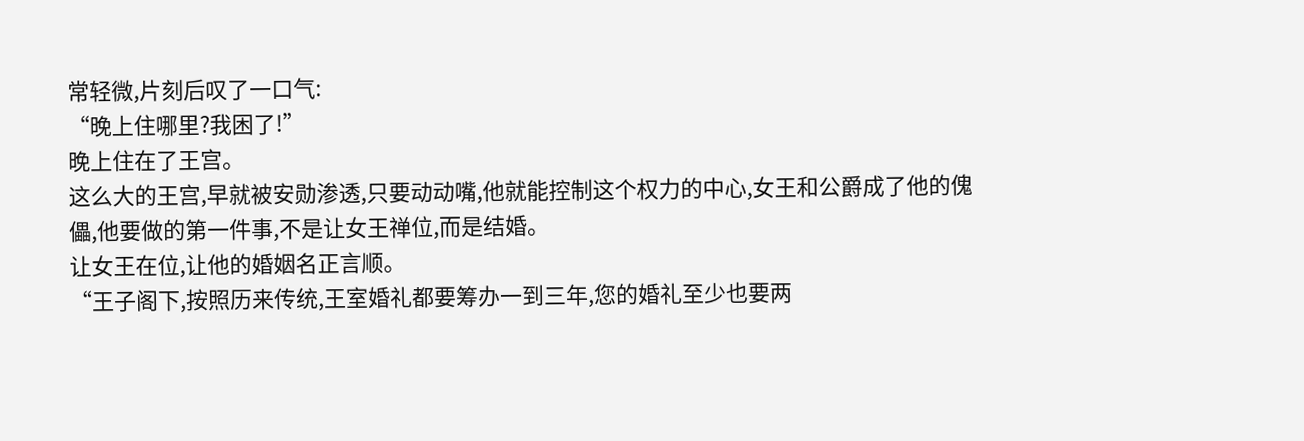常轻微,片刻后叹了一口气:
“晚上住哪里?我困了!”
晚上住在了王宫。
这么大的王宫,早就被安勋渗透,只要动动嘴,他就能控制这个权力的中心,女王和公爵成了他的傀儡,他要做的第一件事,不是让女王禅位,而是结婚。
让女王在位,让他的婚姻名正言顺。
“王子阁下,按照历来传统,王室婚礼都要筹办一到三年,您的婚礼至少也要两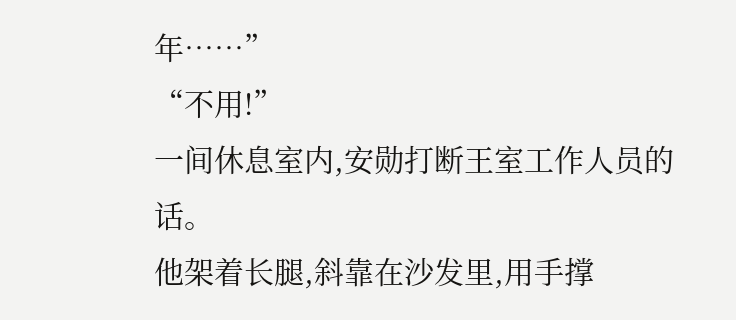年……”
“不用!”
一间休息室内,安勋打断王室工作人员的话。
他架着长腿,斜靠在沙发里,用手撑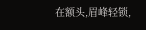在额头,眉峰轻锁,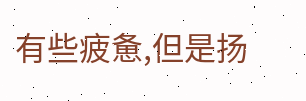有些疲惫,但是扬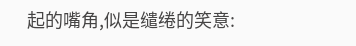起的嘴角,似是缱绻的笑意: